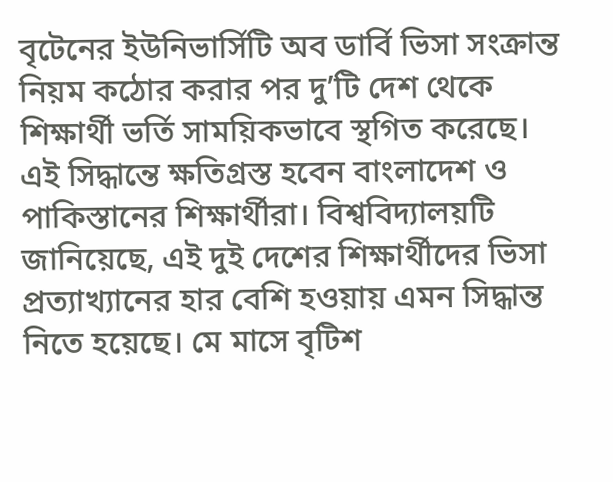বৃটেনের ইউনিভার্সিটি অব ডার্বি ভিসা সংক্রান্ত নিয়ম কঠোর করার পর দু’টি দেশ থেকে শিক্ষার্থী ভর্তি সাময়িকভাবে স্থগিত করেছে। এই সিদ্ধান্তে ক্ষতিগ্রস্ত হবেন বাংলাদেশ ও পাকিস্তানের শিক্ষার্থীরা। বিশ্ববিদ্যালয়টি জানিয়েছে, এই দুই দেশের শিক্ষার্থীদের ভিসা প্রত্যাখ্যানের হার বেশি হওয়ায় এমন সিদ্ধান্ত নিতে হয়েছে। মে মাসে বৃটিশ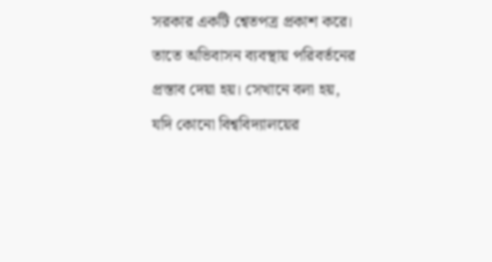সরকার একটি শ্বেতপত্র প্রকাশ করে। তাতে অভিবাসন ব্যবস্থায় পরিবর্তনের প্রস্তাব দেয়া হয়। সেখানে বলা হয়, যদি কোনো বিশ্ববিদ্যালয়ের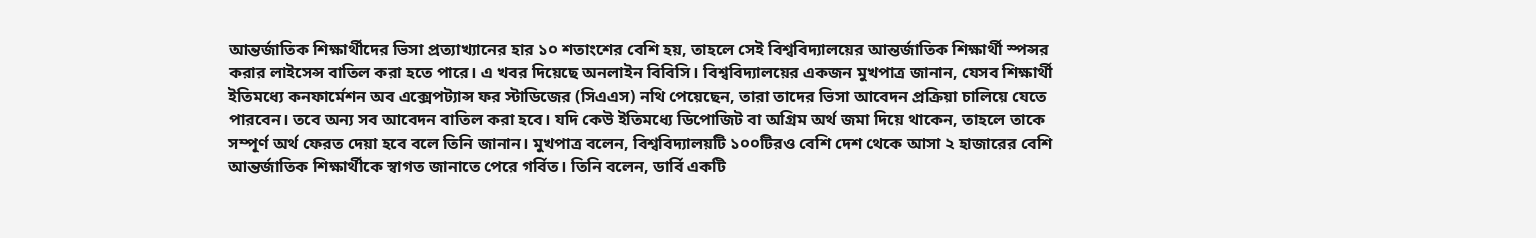আন্তর্জাতিক শিক্ষার্থীদের ভিসা প্রত্যাখ্যানের হার ১০ শতাংশের বেশি হয়, তাহলে সেই বিশ্ববিদ্যালয়ের আন্তর্জাতিক শিক্ষার্থী স্পন্সর করার লাইসেন্স বাতিল করা হতে পারে। এ খবর দিয়েছে অনলাইন বিবিসি। বিশ্ববিদ্যালয়ের একজন মুখপাত্র জানান, যেসব শিক্ষার্থী ইতিমধ্যে কনফার্মেশন অব এক্সেপট্যান্স ফর স্টাডিজের (সিএএস) নথি পেয়েছেন, তারা তাদের ভিসা আবেদন প্রক্রিয়া চালিয়ে যেতে পারবেন। তবে অন্য সব আবেদন বাতিল করা হবে। যদি কেউ ইতিমধ্যে ডিপোজিট বা অগ্রিম অর্থ জমা দিয়ে থাকেন, তাহলে তাকে সম্পূর্ণ অর্থ ফেরত দেয়া হবে বলে তিনি জানান। মুখপাত্র বলেন, বিশ্ববিদ্যালয়টি ১০০টিরও বেশি দেশ থেকে আসা ২ হাজারের বেশি আন্তর্জাতিক শিক্ষার্থীকে স্বাগত জানাতে পেরে গর্বিত। তিনি বলেন, ডার্বি একটি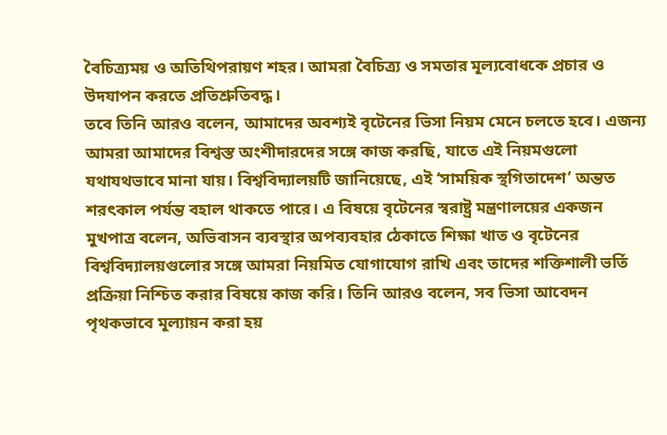বৈচিত্র্যময় ও অতিথিপরায়ণ শহর। আমরা বৈচিত্র্য ও সমতার মূল্যবোধকে প্রচার ও উদযাপন করতে প্রতিশ্রুতিবদ্ধ।
তবে তিনি আরও বলেন, আমাদের অবশ্যই বৃটেনের ভিসা নিয়ম মেনে চলতে হবে। এজন্য আমরা আমাদের বিশ্বস্ত অংশীদারদের সঙ্গে কাজ করছি, যাতে এই নিয়মগুলো যথাযথভাবে মানা যায়। বিশ্ববিদ্যালয়টি জানিয়েছে, এই ‘সাময়িক স্থগিতাদেশ’ অন্তত শরৎকাল পর্যন্ত বহাল থাকতে পারে। এ বিষয়ে বৃটেনের স্বরাষ্ট্র মন্ত্রণালয়ের একজন মুখপাত্র বলেন, অভিবাসন ব্যবস্থার অপব্যবহার ঠেকাতে শিক্ষা খাত ও বৃটেনের বিশ্ববিদ্যালয়গুলোর সঙ্গে আমরা নিয়মিত যোগাযোগ রাখি এবং তাদের শক্তিশালী ভর্তি প্রক্রিয়া নিশ্চিত করার বিষয়ে কাজ করি। তিনি আরও বলেন, সব ভিসা আবেদন পৃথকভাবে মূল্যায়ন করা হয়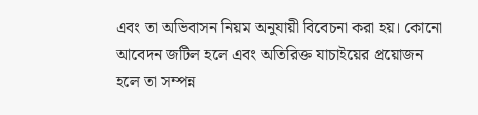এবং তা অভিবাসন নিয়ম অনুযায়ী বিবেচনা করা হয়। কোনো আবেদন জটিল হলে এবং অতিরিক্ত যাচাইয়ের প্রয়োজন হলে তা সম্পন্ন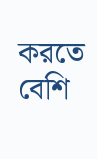করতে বেশি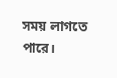সময় লাগতে পারে।